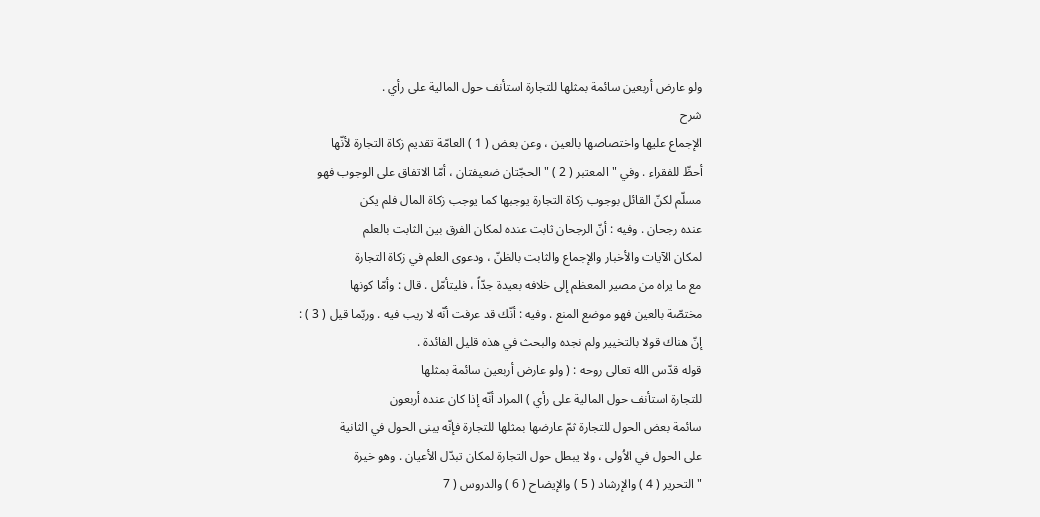ولو عارض أربعين سائمة بمثلها للتجارة استأنف حول المالية على رأي .
شرح
الإجماع عليها واختصاصها بالعين ، وعن بعض ( 1 ) العامّة تقديم زكاة التجارة لأنّها
أحظّ للفقراء . وفي " المعتبر ( 2 ) " الحجّتان ضعيفتان ، أمّا الاتفاق على الوجوب فهو
مسلّم لكنّ القائل بوجوب زكاة التجارة يوجبها كما يوجب زكاة المال فلم يكن
عنده رجحان . وفيه : أنّ الرجحان ثابت عنده لمكان الفرق بين الثابت بالعلم
لمكان الآيات والأخبار والإجماع والثابت بالظنّ ، ودعوى العلم في زكاة التجارة
مع ما يراه من مصير المعظم إلى خلافه بعيدة جدّاً ، فليتأمّل . قال : وأمّا كونها
مختصّة بالعين فهو موضع المنع . وفيه : أنّك قد عرفت أنّه لا ريب فيه . وربّما قيل ( 3 ) :
إنّ هناك قولا بالتخيير ولم نجده والبحث في هذه قليل الفائدة .
قوله قدّس الله تعالى روحه : ( ولو عارض أربعين سائمة بمثلها
للتجارة استأنف حول المالية على رأي ) المراد أنّه إذا كان عنده أربعون
سائمة بعض الحول للتجارة ثمّ عارضها بمثلها للتجارة فإنّه يبنى الحول في الثانية
على الحول في الاُولى ، ولا يبطل حول التجارة لمكان تبدّل الأعيان . وهو خيرة
" التحرير ( 4 ) والإرشاد ( 5 ) والإيضاح ( 6 ) والدروس ( 7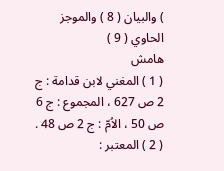) والبيان ( 8 ) والموجز الحاوي ( 9 )
هامش
( 1 ) المغني لابن قدامة : ج 2 ص 627 ، المجموع : ج 6 ص 50 ، الاُمّ : ج 2 ص 48 .
( 2 ) المعتبر :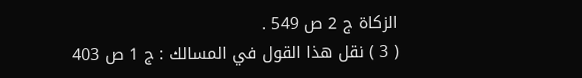الزكاة ج 2 ص 549 .
( 3 ) نقل هذا القول في المسالك : ج 1 ص 403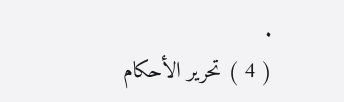.
( 4 ) تحرير الأحكام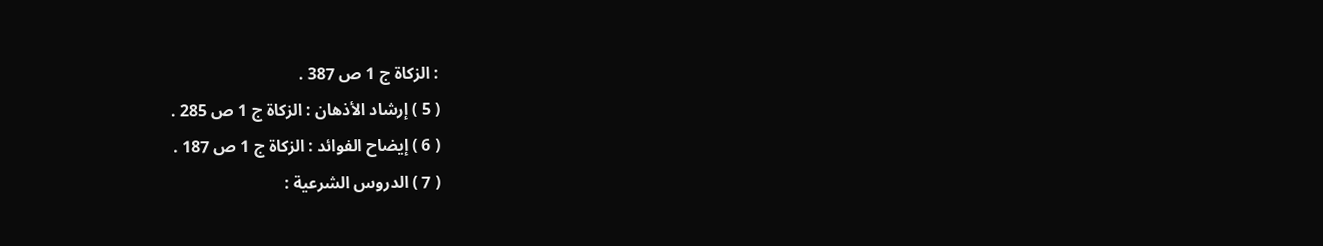: الزكاة ج 1 ص 387 .
( 5 ) إرشاد الأذهان : الزكاة ج 1 ص 285 .
( 6 ) إيضاح الفوائد : الزكاة ج 1 ص 187 .
( 7 ) الدروس الشرعية :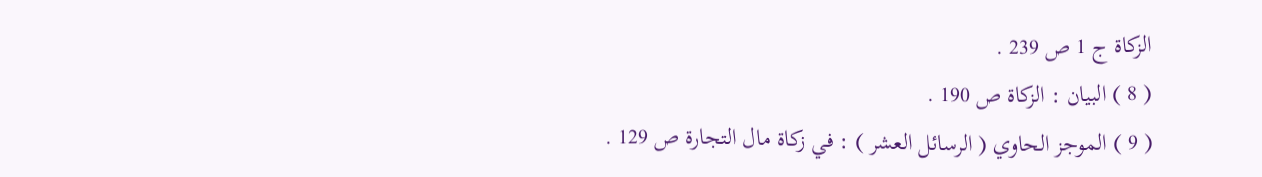الزكاة ج 1 ص 239 .
( 8 ) البيان : الزكاة ص 190 .
( 9 ) الموجز الحاوي ( الرسائل العشر ) : في زكاة مال التجارة ص 129 .